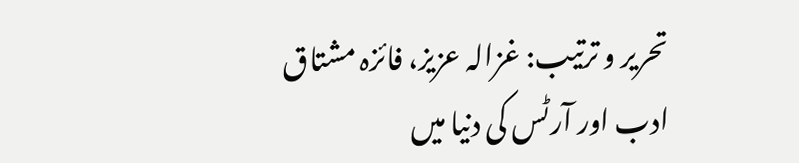تحریر و ترتیب: غزالہ عزیز، فائزہ مشتاق
ادب اور آرٹس کی دنیا میں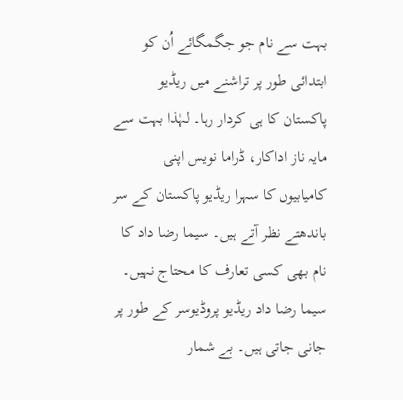بہت سے نام جو جگمگائے اُن کو ابتدائی طور پر تراشنے میں ریڈیو پاکستان کا ہی کردار رہا۔ لہٰذا بہت سے مایہ ناز اداکار، ڈراما نویس اپنی کامیابیوں کا سہرا ریڈیو پاکستان کے سر باندھتے نظر آتے ہیں۔ سیما رضا داد کا نام بھی کسی تعارف کا محتاج نہیں۔ سیما رضا داد ریڈیو پروڈیوسر کے طور پر جانی جاتی ہیں۔ بے شمار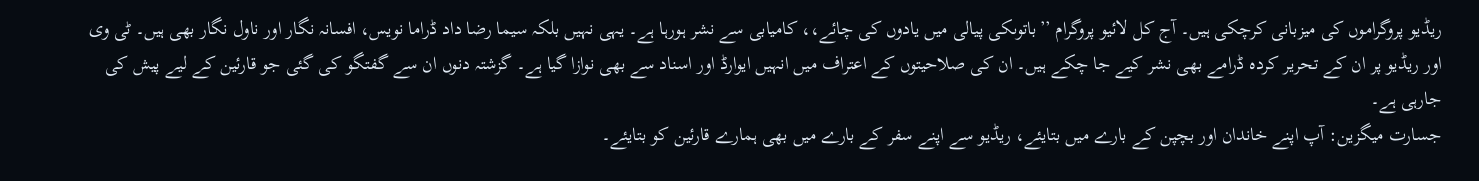ریڈیو پروگراموں کی میزبانی کرچکی ہیں۔ آج کل لائیو پروگرام ’’باتوںکی پیالی میں یادوں کی چائے،، کامیابی سے نشر ہورہا ہے۔ یہی نہیں بلکہ سیما رضا داد ڈراما نویس، افسانہ نگار اور ناول نگار بھی ہیں۔ ٹی وی اور ریڈیو پر ان کے تحریر کردہ ڈرامے بھی نشر کیے جا چکے ہیں۔ ان کی صلاحیتوں کے اعتراف میں انہیں ایوارڈ اور اسناد سے بھی نوازا گیا ہے۔ گزشتہ دنوں ان سے گفتگو کی گئی جو قارئین کے لیے پیش کی جارہی ہے۔
جسارت میگزین: آپ اپنے خاندان اور بچپن کے بارے میں بتایئے، ریڈیو سے اپنے سفر کے بارے میں بھی ہمارے قارئین کو بتایئے۔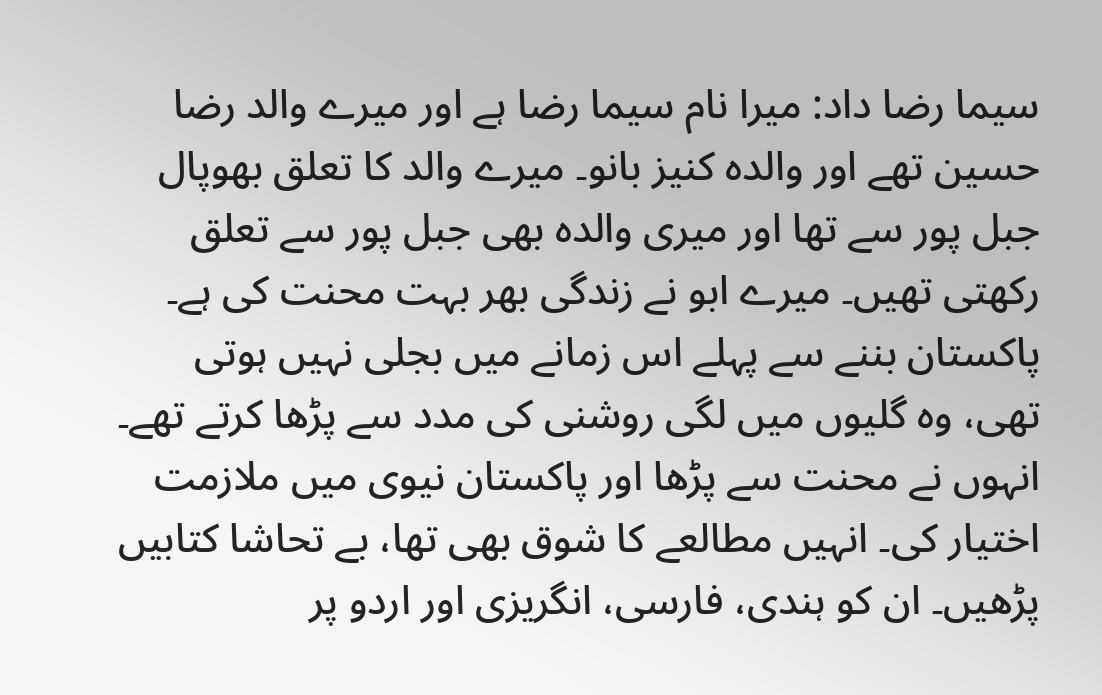سیما رضا داد: میرا نام سیما رضا ہے اور میرے والد رضا حسین تھے اور والدہ کنیز بانو۔ میرے والد کا تعلق بھوپال جبل پور سے تھا اور میری والدہ بھی جبل پور سے تعلق رکھتی تھیں۔ میرے ابو نے زندگی بھر بہت محنت کی ہے۔ پاکستان بننے سے پہلے اس زمانے میں بجلی نہیں ہوتی تھی، وہ گلیوں میں لگی روشنی کی مدد سے پڑھا کرتے تھے۔ انہوں نے محنت سے پڑھا اور پاکستان نیوی میں ملازمت اختیار کی۔ انہیں مطالعے کا شوق بھی تھا، بے تحاشا کتابیں پڑھیں۔ ان کو ہندی، فارسی، انگریزی اور اردو پر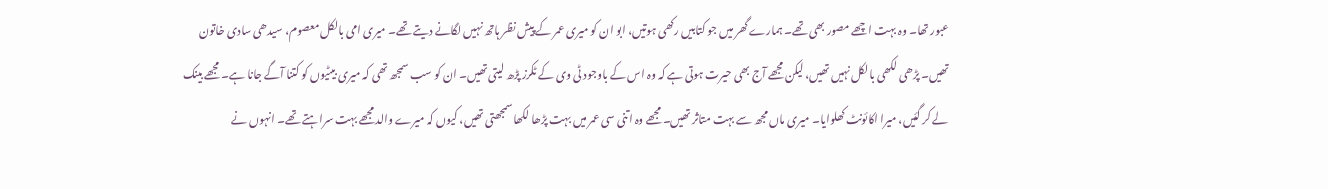عبور تھا۔ وہ بہت اچھے مصور بھی تھے۔ ہمارے گھر میں جو کتابیں رکھی ہوتیں، ابو ان کو میری عمر کے پیش نظر ہاتھ نہیں لگانے دیتے تھے۔ میری امی بالکل معصوم، سیدھی سادی خاتون تھیں۔ پڑھی لکھی بالکل نہیں تھیں، لیکن مجھے آج بھی حیرت ہوتی ہے کہ وہ اس کے باوجود ٹی وی کے ٹکرز پڑھ لیتی تھیں۔ ان کو سب سمجھ تھی کہ میری بیٹیوں کو کتنا آگے جانا ہے۔ مجھے بینک لے کر گئیں، میرا اکائونٹ کھلوایا۔ میری ماں مجھ سے بہت متاثر تھیں۔ مجھے وہ اتنی سی عمر میں بہت پڑھا لکھا سمجھتی تھیں، کیوں کہ میرے والد مجھے بہت سراہتے تھے۔ انہوں نے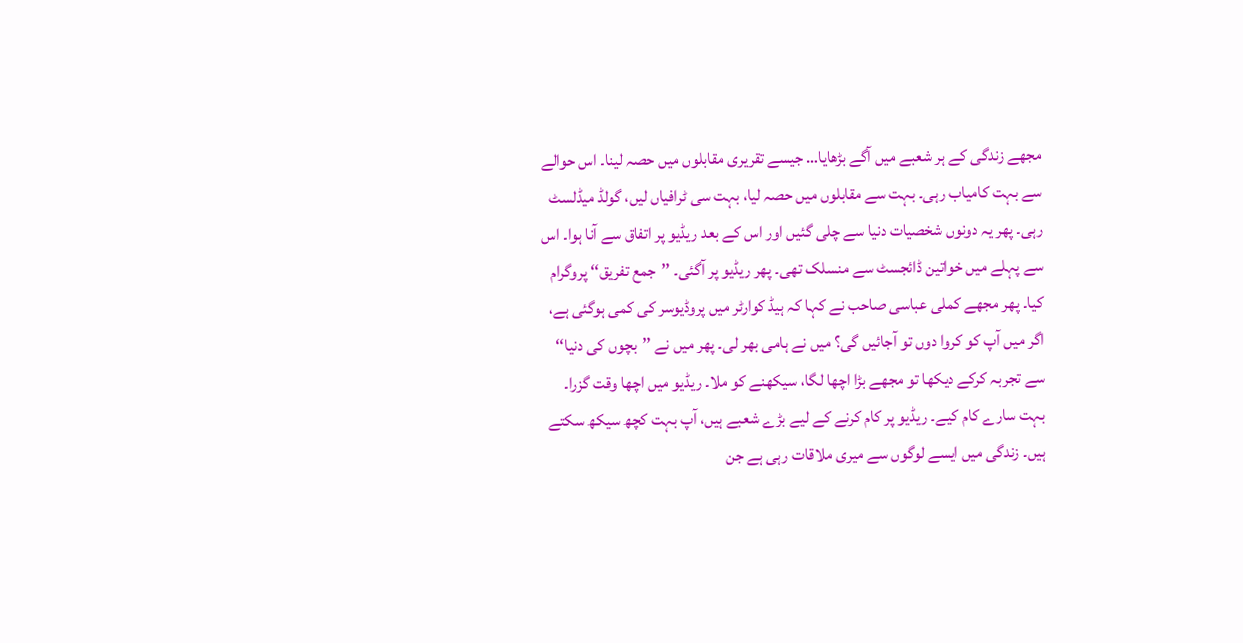مجھے زندگی کے ہر شعبے میں آگے بڑھایا… جیسے تقریری مقابلوں میں حصہ لینا۔ اس حوالے سے بہت کامیاب رہی۔ بہت سے مقابلوں میں حصہ لیا، بہت سی ٹرافیاں لیں، گولڈ میڈلسٹ رہی۔ پھر یہ دونوں شخصیات دنیا سے چلی گئیں اور اس کے بعد ریڈیو پر اتفاق سے آنا ہوا۔ اس سے پہلے میں خواتین ڈائجسٹ سے منسلک تھی۔ پھر ریڈیو پر آگئی۔ ’’جمع تفریق‘‘ پروگرام کیا۔ پھر مجھے کملی عباسی صاحب نے کہا کہ ہیڈ کوارٹر میں پروڈیوسر کی کمی ہوگئی ہے، اگر میں آپ کو کروا دوں تو آجائیں گی؟ میں نے ہامی بھر لی۔ پھر میں نے ’’بچوں کی دنیا‘‘ سے تجربہ کرکے دیکھا تو مجھے بڑا اچھا لگا، سیکھنے کو ملا۔ ریڈیو میں اچھا وقت گزرا۔ بہت سارے کام کیے۔ ریڈیو پر کام کرنے کے لیے بڑے شعبے ہیں، آپ بہت کچھ سیکھ سکتے ہیں۔ زندگی میں ایسے لوگوں سے میری ملاقات رہی ہے جن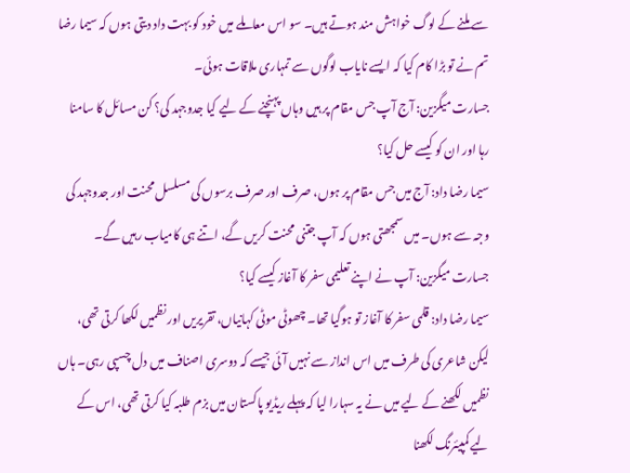سے ملنے کے لوگ خواہش مند ہوتے ہیں۔ سو اس معاملے میں خود کو بہت داد دیتی ہوں کہ سیما رضا تم نے تو بڑا کام کیا کہ ایسے نایاب لوگوں سے تمہاری ملاقات ہوئی۔
جسارت میگزین: آج آپ جس مقام پر ہیں وہاں پہنچنے کے لیے کیا جدوجہد کی؟ کن مسائل کا سامنا رہا اور ان کو کیسے حل کیا؟
سیما رضا داد: آج میں جس مقام پر ہوں، صرف اور صرف برسوں کی مسلسل محنت اور جدوجہد کی وجہ سے ہوں۔ میں سمجھتی ہوں کہ آپ جتنی محنت کریں گے، اتنے ہی کامیاب رہیں گے۔
جسارت میگزین: آپ نے اپنے تعلیمی سفر کا آغاز کیسے کیا؟
سیما رضا داد: قلمی سفر کا آغاز تو ہوگیا تھا۔ چھوٹی موٹی کہانیاں، تقریریں اور نظمیں لکھا کرتی تھی، لیکن شاعری کی طرف میں اس انداز سے نہیں آئی جیسے کہ دوسری اصناف میں دل چسپی رہی۔ ہاں نظمیں لکھنے کے لیے میں نے یہ سہارا لیا کہ پہلے ریڈیو پاکستان میں بزم طلبہ کیا کرتی تھی، اس کے لیے کمپیئرنگ لکھنا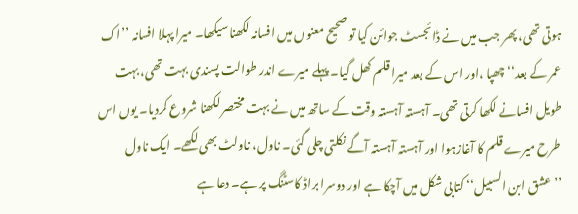ہوتی تھی، پھر جب میں نے ڈائجسٹ جوائن کیا تو صحیح معنوں میں افسانہ لکھنا سیکھا۔ میرا پہلا افسانہ ’’اک عمر کے بعد‘‘ چھپا ،اور اس کے بعد میرا قلم کھل گیا۔ پہلے میرے اندر طوالت پسندی بہت تھی، بہت طویل افسانے لکھا کرتی تھی۔ آہستہ آہستہ وقت کے ساتھ میں نے بہت مختصر لکھنا شروع کردیا۔ یوں اس طرح میرے قلم کا آغازہوا اور آہستہ آہستہ آگے نکلتی چلی گئی۔ ناول، ناولٹ بھی لکھے۔ ایک ناول ’’عشق ابن السبیل‘‘ کتابی شکل میں آچکا ہے اور دوسرا براڈ کاسٹنگ پر ہے۔ دعا ہے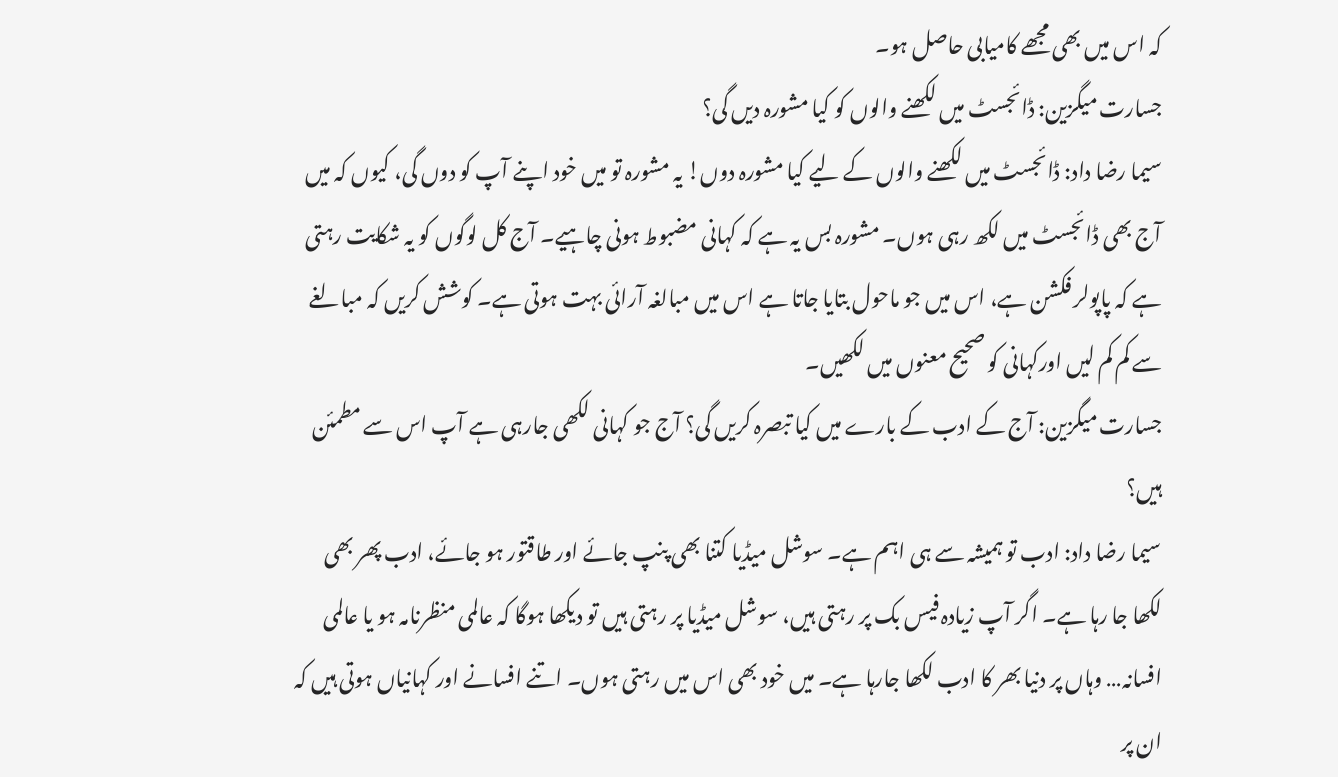کہ اس میں بھی مجھے کامیابی حاصل ہو۔
جسارت میگزین: ڈائجسٹ میں لکھنے والوں کو کیا مشورہ دیں گی؟
سیما رضا داد: ڈائجسٹ میں لکھنے والوں کے لیے کیا مشورہ دوں! یہ مشورہ تو میں خود اپنے آپ کو دوں گی، کیوں کہ میں آج بھی ڈائجسٹ میں لکھ رہی ہوں۔ مشورہ بس یہ ہے کہ کہانی مضبوط ہونی چاہیے۔ آج کل لوگوں کو یہ شکایت رہتی ہے کہ پاپولر فکشن ہے، اس میں جو ماحول بتایا جاتا ہے اس میں مبالغہ آرائی بہت ہوتی ہے۔ کوشش کریں کہ مبالغے سے کم کم لیں اورکہانی کو صحیح معنوں میں لکھیں۔
جسارت میگزین: آج کے ادب کے بارے میں کیا تبصرہ کریں گی؟ آج جو کہانی لکھی جارہی ہے آپ اس سے مطمئن ہیں؟
سیما رضا داد: ادب تو ہمیشہ سے ہی اہم ہے۔ سوشل میڈیا کتنا بھی پنپ جائے اور طاقتور ہو جائے، ادب پھر بھی لکھا جا رہا ہے۔ اگر آپ زیادہ فیس بک پر رہتی ہیں، سوشل میڈیا پر رہتی ہیں تو دیکھا ہوگا کہ عالمی منظرنامہ ہو یا عالمی افسانہ… وہاں پر دنیا بھر کا ادب لکھا جارہا ہے۔ میں خود بھی اس میں رہتی ہوں۔ اتنے افسانے اور کہانیاں ہوتی ہیں کہ ان پر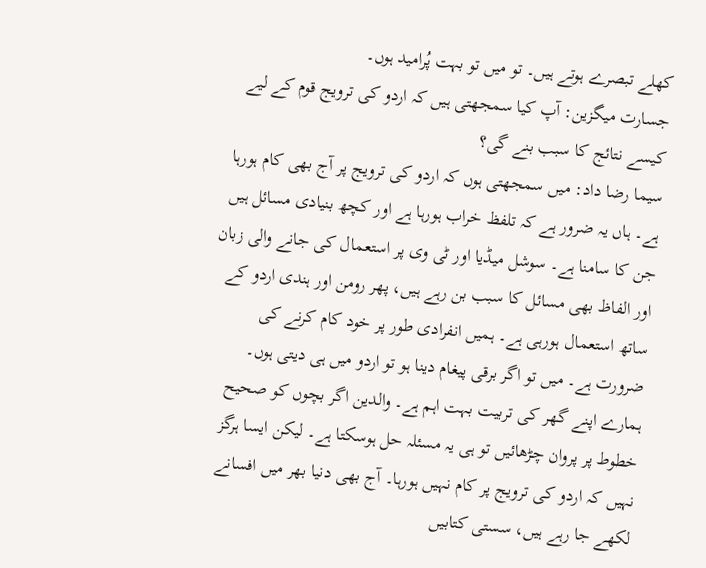کھلے تبصرے ہوتے ہیں۔ تو میں تو بہت پُرامید ہوں۔
جسارت میگزین: آپ کیا سمجھتی ہیں کہ اردو کی ترویج قوم کے لیے کیسے نتائج کا سبب بنے گی؟
سیما رضا داد: میں سمجھتی ہوں کہ اردو کی ترویج پر آج بھی کام ہورہا ہے۔ ہاں یہ ضرور ہے کہ تلفظ خراب ہورہا ہے اور کچھ بنیادی مسائل ہیں جن کا سامنا ہے۔ سوشل میڈیا اور ٹی وی پر استعمال کی جانے والی زبان اور الفاظ بھی مسائل کا سبب بن رہے ہیں، پھر رومن اور ہندی اردو کے ساتھ استعمال ہورہی ہے۔ ہمیں انفرادی طور پر خود کام کرنے کی ضرورت ہے۔ میں تو اگر برقی پیغام دینا ہو تو اردو میں ہی دیتی ہوں۔ ہمارے اپنے گھر کی تربیت بہت اہم ہے۔ والدین اگر بچوں کو صحیح خطوط پر پروان چڑھائیں تو ہی یہ مسئلہ حل ہوسکتا ہے۔ لیکن ایسا ہرگز نہیں کہ اردو کی ترویج پر کام نہیں ہورہا۔ آج بھی دنیا بھر میں افسانے لکھے جا رہے ہیں، سستی کتابیں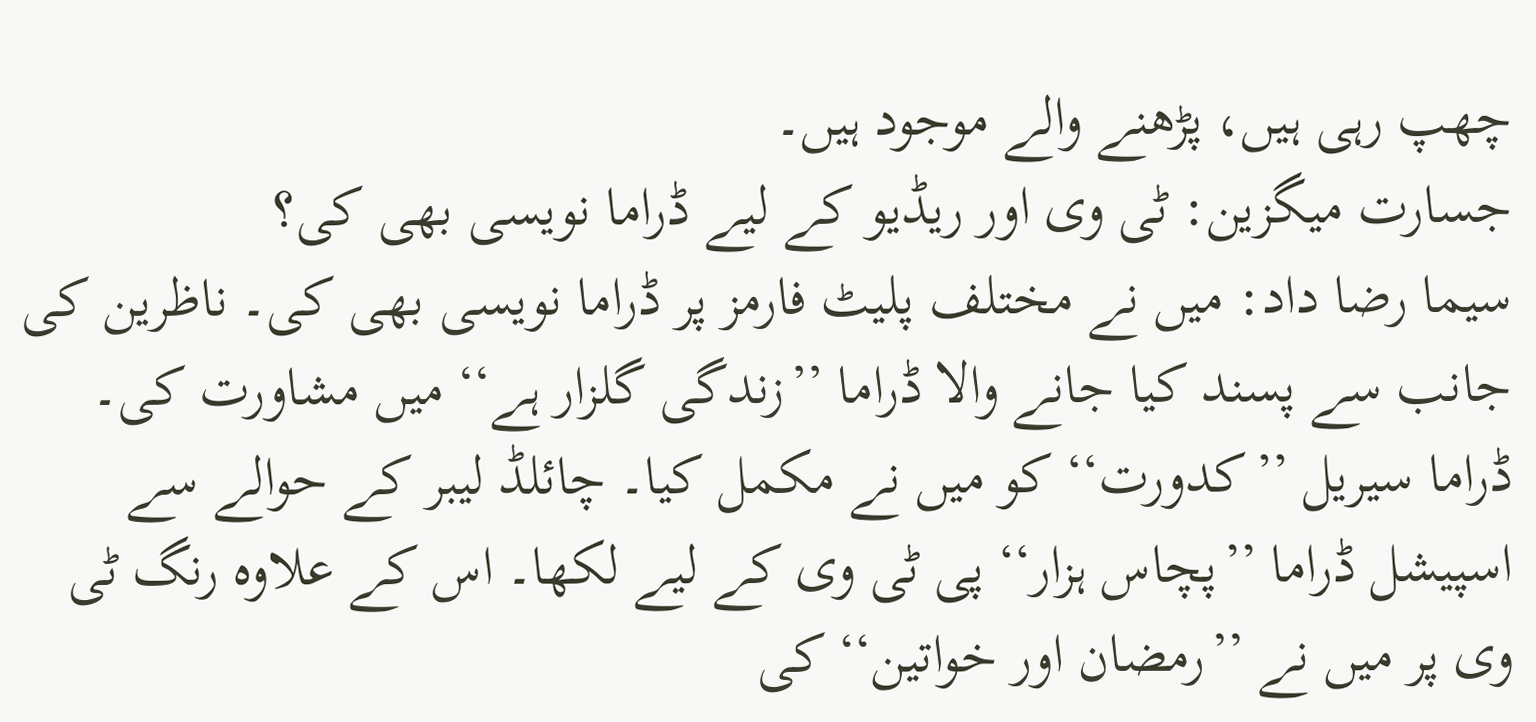چھپ رہی ہیں، پڑھنے والے موجود ہیں۔
جسارت میگزین: ٹی وی اور ریڈیو کے لیے ڈراما نویسی بھی کی؟
سیما رضا داد: میں نے مختلف پلیٹ فارمز پر ڈراما نویسی بھی کی۔ ناظرین کی جانب سے پسند کیا جانے والا ڈراما ’’زندگی گلزار ہے‘‘ میں مشاورت کی۔ ڈراما سیریل ’’کدورت‘‘ کو میں نے مکمل کیا۔ چائلڈ لیبر کے حوالے سے اسپیشل ڈراما ’’پچاس ہزار‘‘ پی ٹی وی کے لیے لکھا۔ اس کے علاوہ رنگ ٹی وی پر میں نے ’’رمضان اور خواتین‘‘ کی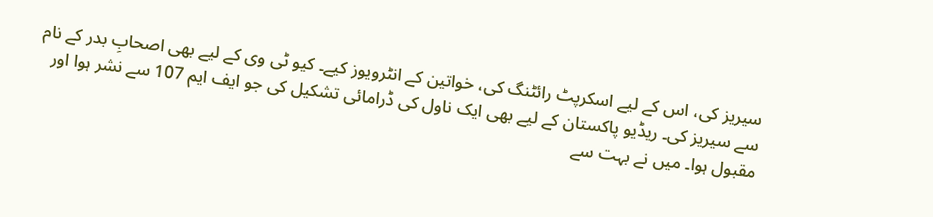سیریز کی، اس کے لیے اسکرپٹ رائٹنگ کی، خواتین کے انٹرویوز کیے۔ کیو ٹی وی کے لیے بھی اصحابِ بدر کے نام سے سیریز کی۔ ریڈیو پاکستان کے لیے بھی ایک ناول کی ڈرامائی تشکیل کی جو ایف ایم 107 سے نشر ہوا اور مقبول ہوا۔ میں نے بہت سے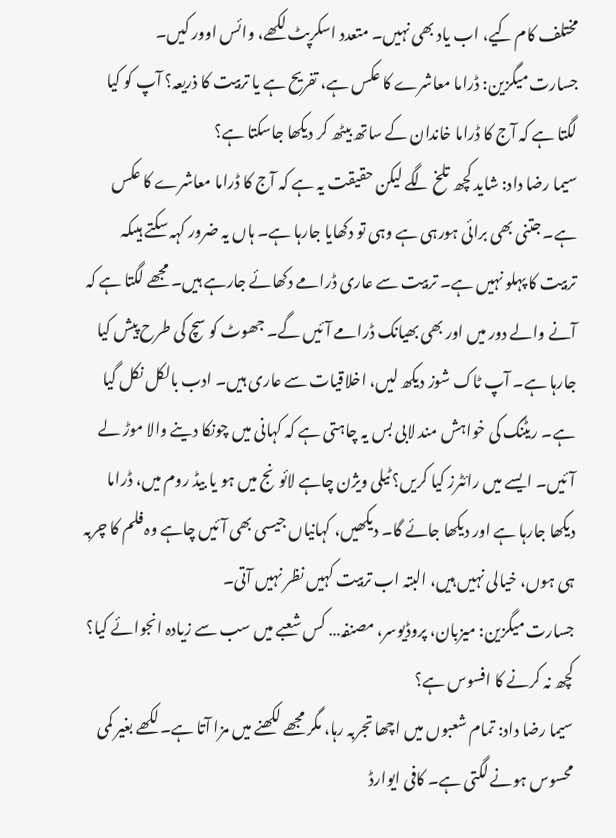مختلف کام کیے، اب یاد بھی نہیں۔ متعدد اسکرپٹ لکھے، وائس اوور کیں۔
جسارت میگزین: ڈراما معاشرے کا عکس ہے، تفریح ہے یا تربیت کا ذریعہ؟ آپ کو کیا لگتا ہے کہ آج کا ڈراما خاندان کے ساتھ بیٹھ کر دیکھا جاسکتا ہے؟
سیما رضا داد: شاید کچھ تلخ لگے لیکن حقیقت یہ ہے کہ آج کا ڈراما معاشرے کا عکس ہے۔ جتنی بھی برائی ہورہی ہے وہی تو دکھایا جارہا ہے۔ ہاں یہ ضرور کہہ سکتے ہیںکہ تربیت کا پہلو نہیں ہے۔ تربیت سے عاری ڈرامے دکھائے جارہے ہیں۔ مجھے لگتا ہے کہ آنے والے دور میں اور بھی بھیانک ڈرامے آئیں گے۔ جھوٹ کو سچ کی طرح پیش کیا جارہا ہے۔ آپ ٹاک شوز دیکھ لیں، اخلاقیات سے عاری ہیں۔ ادب بالکل نکل گیا ہے۔ ریٹنگ کی خواہش مند لابی بس یہ چاہتی ہے کہ کہانی میں چونکا دینے والا موڑ لے آئیں۔ ایسے میں رائٹرز کیا کریں؟ ٹیلی ویژن چاہے لائونج میں ہو یا بیڈ روم میں، ڈراما دیکھا جارہا ہے اور دیکھا جائے گا۔ دیکھیں، کہانیاں جیسی بھی آئیں چاہے وہ فلم کا چربہ ہی ہوں، خیالی نہیں ہیں، البتہ اب تربیت کہیں نظر نہیں آتی۔
جسارت میگزین: میزبان، پروڈیوسر، مصنفہ… کس شعبے میں سب سے زیادہ انجوائے کیا؟ کچھ نہ کرنے کا افسوس ہے؟
سیما رضا داد: تمام شعبوں میں اچھا تجربہ رہا، مگر مجھے لکھنے میں مزا آتا ہے۔ لکھے بغیر کمی محسوس ہونے لگتی ہے۔ کافی ایوارڈ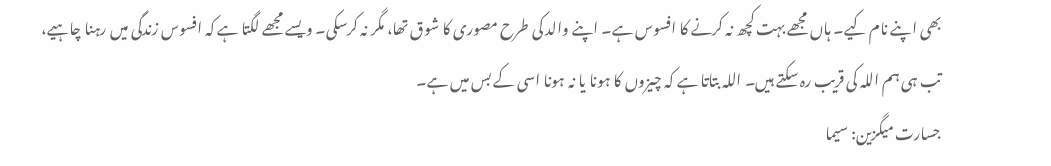بھی اپنے نام کیے۔ ہاں مجھے بہت کچھ نہ کرنے کا افسوس ہے۔ اپنے والد کی طرح مصوری کا شوق تھا، مگر نہ کرسکی۔ ویسے مجھے لگتا ہے کہ افسوس زندگی میں رہنا چاہیے، تب ہی ہم اللہ کی قریب رہ سکتے ہیں۔ اللہ بتاتا ہے کہ چیزوں کا ہونا یا نہ ہونا اسی کے بس میں ہے۔
جسارت میگزین: سیما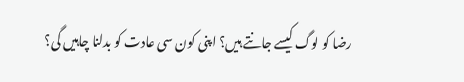رضا کو لوگ کیسے جانتے ہیں؟ اپنی کون سی عادت کو بدلنا چاہیں گی؟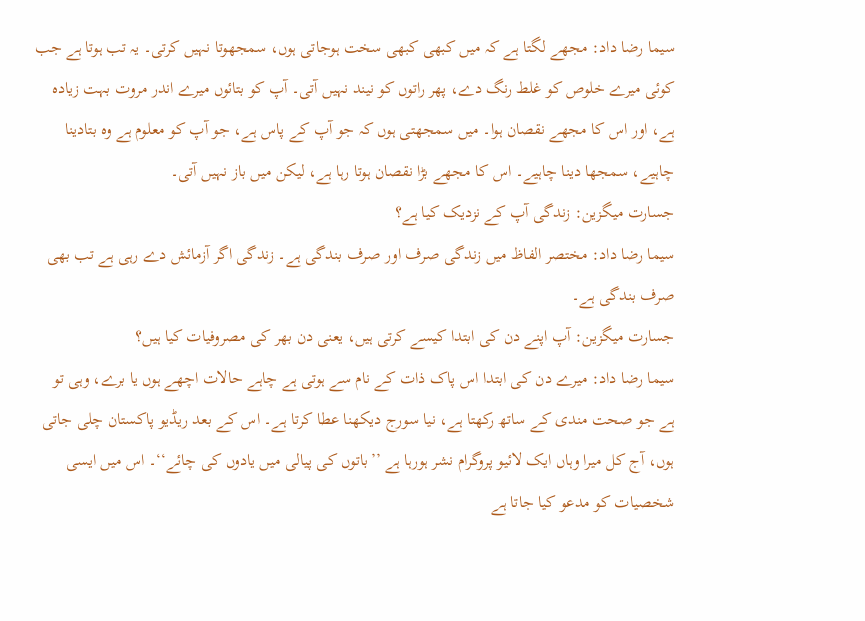سیما رضا داد: مجھے لگتا ہے کہ میں کبھی کبھی سخت ہوجاتی ہوں، سمجھوتا نہیں کرتی۔ یہ تب ہوتا ہے جب کوئی میرے خلوص کو غلط رنگ دے، پھر راتوں کو نیند نہیں آتی۔ آپ کو بتائوں میرے اندر مروت بہت زیادہ ہے، اور اس کا مجھے نقصان ہوا۔ میں سمجھتی ہوں کہ جو آپ کے پاس ہے، جو آپ کو معلوم ہے وہ بتادینا چاہیے، سمجھا دینا چاہیے۔ اس کا مجھے بڑا نقصان ہوتا رہا ہے، لیکن میں باز نہیں آتی۔
جسارت میگزین: زندگی آپ کے نزدیک کیا ہے؟
سیما رضا داد: مختصر الفاظ میں زندگی صرف اور صرف بندگی ہے۔ زندگی اگر آزمائش دے رہی ہے تب بھی صرف بندگی ہے۔
جسارت میگزین: آپ اپنے دن کی ابتدا کیسے کرتی ہیں، یعنی دن بھر کی مصروفیات کیا ہیں؟
سیما رضا داد: میرے دن کی ابتدا اس پاک ذات کے نام سے ہوتی ہے چاہے حالات اچھے ہوں یا برے، وہی تو ہے جو صحت مندی کے ساتھ رکھتا ہے، نیا سورج دیکھنا عطا کرتا ہے۔ اس کے بعد ریڈیو پاکستان چلی جاتی ہوں، آج کل میرا وہاں ایک لائیو پروگرام نشر ہورہا ہے ’’باتوں کی پیالی میں یادوں کی چائے‘‘۔ اس میں ایسی شخصیات کو مدعو کیا جاتا ہے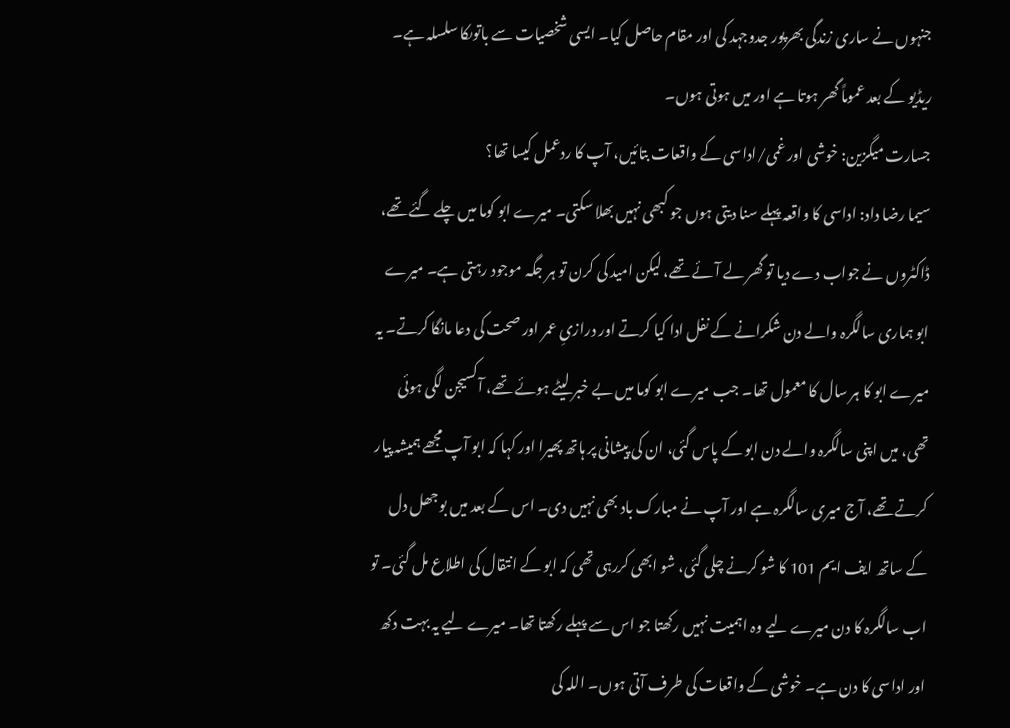جنہوں نے ساری زندگی بھرپور جدوجہد کی اور مقام حاصل کیا۔ ایسی شخصیات سے باتوںکا سلسلہ ہے۔ ریڈیو کے بعد عموماً گھر ہوتا ہے اور میں ہوتی ہوں۔
جسارت میگزین: خوشی اور غمی/اداسی کے واقعات بتائیں، آپ کا ردعمل کیسا تھا؟
سیما رضا داد: اداسی کا واقعہ پہلے سنا دیتی ہوں جو کبھی نہیں بھلا سکتی۔ میرے ابو کوما میں چلے گئے تھے، ڈاکٹروں نے جواب دے دیا تو گھر لے آئے تھے، لیکن امید کی کرن تو ہر جگہ موجود رہتی ہے۔ میرے ابو ہماری سالگرہ والے دن شکرانے کے نفل ادا کیا کرتے اور درازیِ عمر اور صحت کی دعا مانگا کرتے۔ یہ میرے ابو کا ہر سال کا معمول تھا۔ جب میرے ابو کوما میں بے خبر لیٹے ہوئے تھے، آکسیجن لگی ہوئی تھی، میں اپنی سالگرہ والے دن ابو کے پاس گئی، ان کی پیشانی پر ہاتھ پھیرا اور کہا کہ ابو آپ مجھے ہمیشہ پیار کرتے تھے، آج میری سالگرہ ہے اور آپ نے مبارک باد بھی نہیں دی۔ اس کے بعد میں بوجھل دل کے ساتھ ایف ایم 101 کا شو کرنے چلی گئی، شو ابھی کررہی تھی کہ ابو کے انتقال کی اطلاع مل گئی۔ تو اب سالگرہ کا دن میرے لیے وہ اہمیت نہیں رکھتا جو اس سے پہلے رکھتا تھا۔ میرے لیے یہ بہت دکھ اور اداسی کا دن ہے۔ خوشی کے واقعات کی طرف آتی ہوں۔ اللہ کی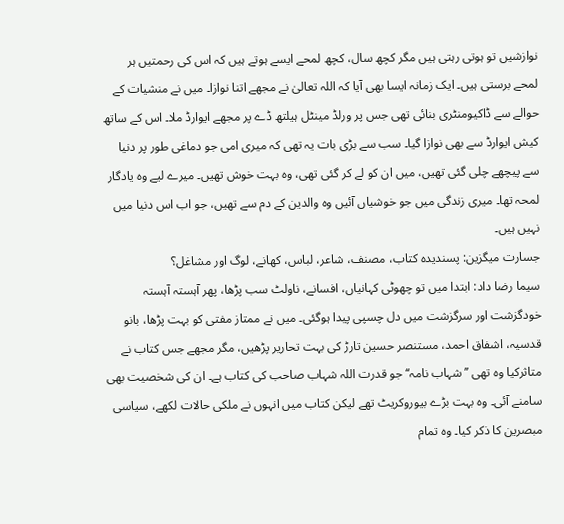نوازشیں تو ہوتی رہتی ہیں مگر کچھ سال، کچھ لمحے ایسے ہوتے ہیں کہ اس کی رحمتیں ہر لمحے برستی ہیں۔ ایک زمانہ ایسا بھی آیا کہ اللہ تعالیٰ نے مجھے اتنا نوازا۔ میں نے منشیات کے حوالے سے ڈاکیومنٹری بنائی تھی جس پر ورلڈ مینٹل ہیلتھ ڈے پر مجھے ایوارڈ ملا۔ اس کے ساتھ کیش ایوارڈ سے بھی نوازا گیا۔ سب سے بڑی بات یہ تھی کہ میری امی جو دماغی طور پر دنیا سے پیچھے چلی گئی تھیں، میں ان کو لے کر گئی تھی، وہ بہت خوش تھیں۔ میرے لیے وہ یادگار لمحہ تھا۔ میری زندگی میں جو خوشیاں آئیں وہ والدین کے دم سے تھیں، جو اب اس دنیا میں نہیں ہیں۔
جسارت میگزین: پسندیدہ کتاب، مصنف، شاعر، لباس، کھانے، لوگ اور مشاغل؟
سیما رضا داد: ابتدا میں تو چھوٹی کہانیاں، افسانے، ناولٹ سب پڑھا، پھر آہستہ آہستہ خودگزشت اور سرگزشت میں دل چسپی پیدا ہوگئی۔ میں نے ممتاز مفتی کو بہت پڑھا، بانو قدسیہ، اشفاق احمد، مستنصر حسین تارڑ کی بہت تحاریر پڑھیں، مگر مجھے جس کتاب نے متاثرکیا وہ تھی ’’شہاب نامہ‘‘ جو قدرت اللہ شہاب صاحب کی کتاب ہے۔ ان کی شخصیت بھی سامنے آئی۔ وہ بہت بڑے بیوروکریٹ تھے لیکن کتاب میں انہوں نے ملکی حالات لکھے، سیاسی مبصرین کا ذکر کیا۔ وہ تمام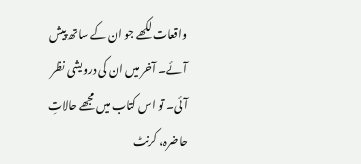واقعات لکھے جو ان کے ساتھ پیش آئے۔ آخر میں ان کی درویشی نظر آئی۔ تو اس کتاب میں مجھے حالاتِ حاضرہ، کرنٹ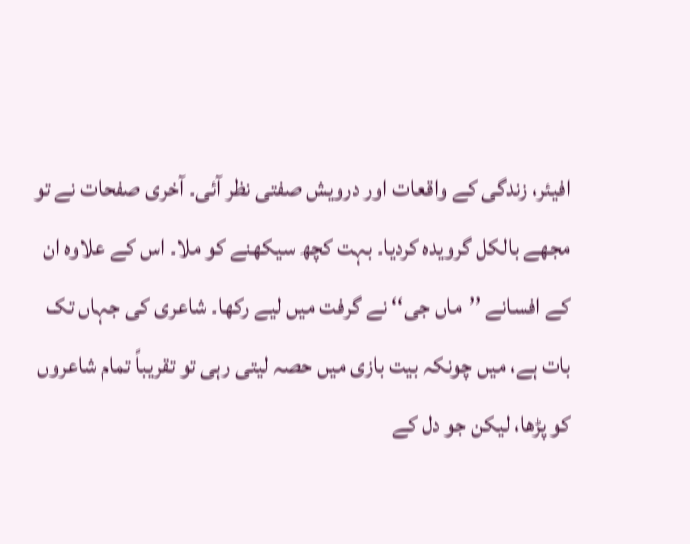افیئر، زندگی کے واقعات اور درویش صفتی نظر آئی۔ آخری صفحات نے تو مجھے بالکل گرویدہ کردیا۔ بہت کچھ سیکھنے کو ملا۔ اس کے علاوہ ان کے افسانے ’’ماں جی‘‘ نے گرفت میں لیے رکھا۔ شاعری کی جہاں تک بات ہے، میں چونکہ بیت بازی میں حصہ لیتی رہی تو تقریباً تمام شاعروں کو پڑھا، لیکن جو دل کے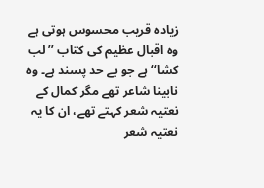زیادہ قریب محسوس ہوتی ہے وہ اقبال عظیم کی کتاب ’’لب کشا‘‘ ہے جو بے حد پسند ہے۔ وہ نابینا شاعر تھے مگر کمال کے نعتیہ شعر کہتے تھے، ان کا یہ نعتیہ شعر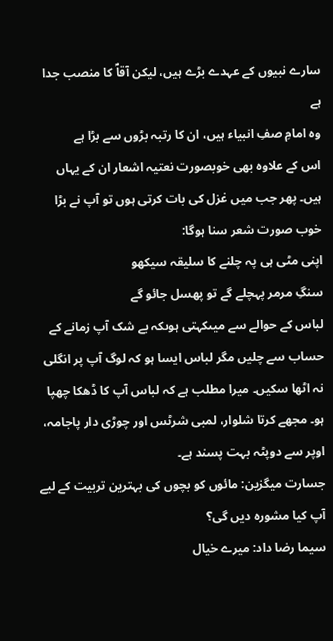سارے نبیوں کے عہدے بڑے ہیں، لیکن آقاؐ کا منصب جدا ہے
وہ امامِ صفِ انبیاء ہیں، ان کا رتبہ بڑوں سے بڑا ہے
اس کے علاوہ بھی خوبصورت نعتیہ اشعار ان کے یہاں ہیں۔ پھر جب میں غزل کی بات کرتی ہوں تو آپ نے بڑا خوب صورت شعر سنا ہوگا:
اپنی مٹی ہی پہ چلنے کا سلیقہ سیکھو
سنگِ مرمر پہچلے گے تو پھسل جائو گے
لباس کے حوالے سے میںکہتی ہوںکہ بے شک آپ زمانے کے حساب سے چلیں مگر لباس ایسا ہو کہ لوگ آپ پر انگلی نہ اٹھا سکیں۔ میرا مطلب ہے کہ لباس آپ کا ڈھکا چھپا ہو۔ مجھے کرتا شلوار، لمبی شرٹس اور چوڑی دار پاجامہ، اوپر سے دوپٹہ بہت پسند ہے۔
جسارت میگزین: مائوں کو بچوں کی بہترین تربیت کے لیے آپ کیا مشورہ دیں گی؟
سیما رضا داد: میرے خیال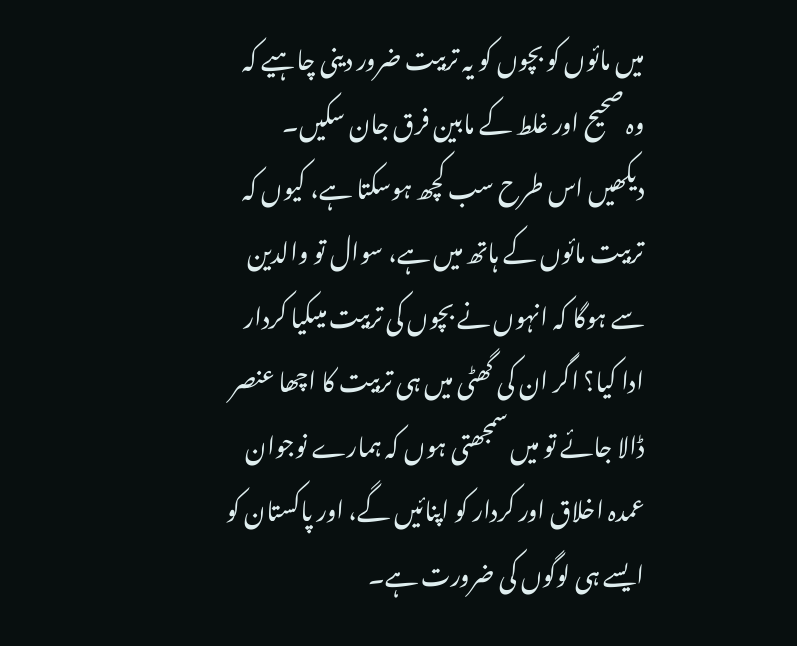میں مائوں کو بچوں کو یہ تربیت ضرور دینی چاہیے کہ وہ صحیح اور غلط کے مابین فرق جان سکیں۔ دیکھیں اس طرح سب کچھ ہوسکتا ہے، کیوں کہ تربیت مائوں کے ہاتھ میں ہے، سوال تو والدین سے ہوگا کہ انہوں نے بچوں کی تربیت میںکیا کردار ادا کیا؟ اگر ان کی گھٹی میں ہی تربیت کا اچھا عنصر ڈالا جائے تو میں سمجھتی ہوں کہ ہمارے نوجوان عمدہ اخلاق اور کردار کو اپنائیں گے، اور پاکستان کو ایسے ہی لوگوں کی ضرورت ہے۔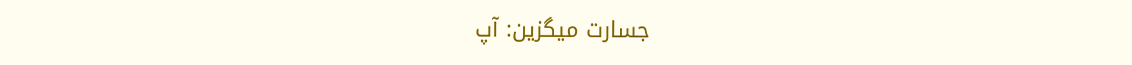جسارت میگزین: آپ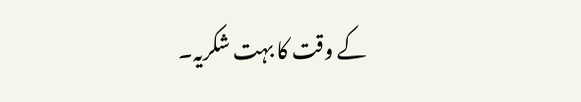کے وقت کا بہت شکریہ۔